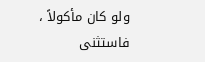ولو كان مأكولاً ، فاستثنى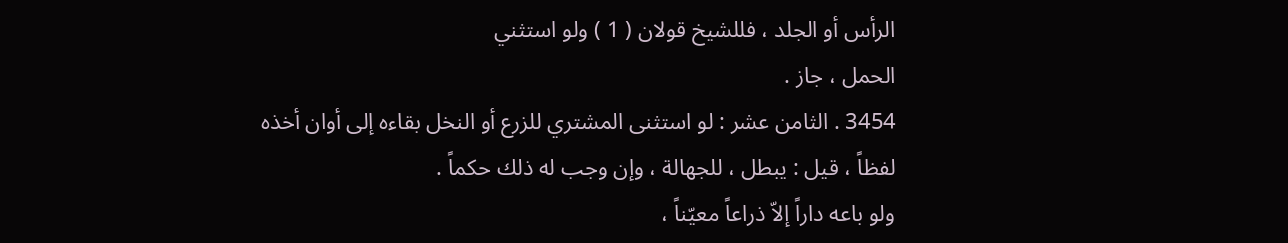الرأس أو الجلد ، فللشيخ قولان ( 1 ) ولو استثني
الحمل ، جاز .
3454 . الثامن عشر : لو استثنى المشتري للزرع أو النخل بقاءه إلى أوان أخذه
لفظاً ، قيل : يبطل ، للجهالة ، وإن وجب له ذلك حكماً .
ولو باعه داراً إلاّ ذراعاً معيّناً ،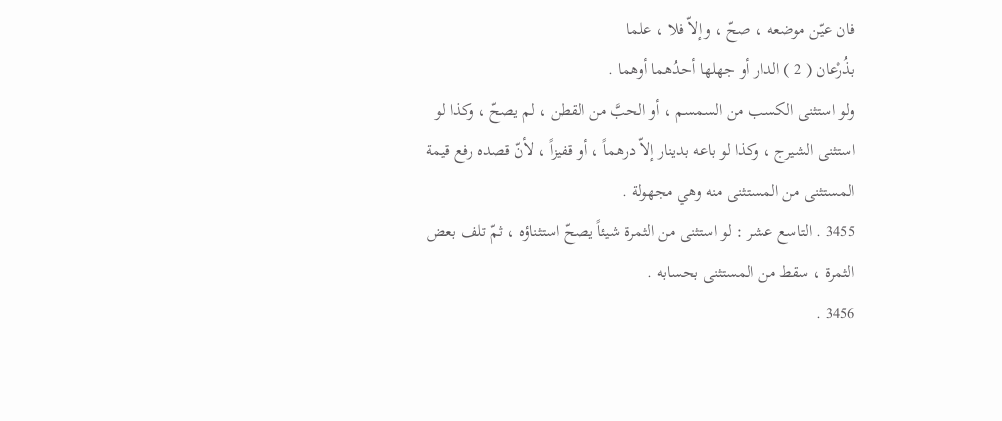فان عيّن موضعه ، صحّ ، وإلاّ فلا ، علما
بذُرْعان ( 2 ) الدار أو جهلها أحدُهما أوهما .
ولو استثنى الكسب من السمسم ، أو الحبَّ من القطن ، لم يصحّ ، وكذا لو
استثنى الشيرج ، وكذا لو باعه بدينار إلاّ درهماً ، أو قفيزاً ، لأنّ قصده رفع قيمة
المستثنى من المستثنى منه وهي مجهولة .
3455 . التاسع عشر : لو استثنى من الثمرة شيئاً يصحّ استثناؤه ، ثمّ تلف بعض
الثمرة ، سقط من المستثنى بحسابه .
3456 .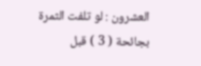العشرون : لو تلفت الثمرة بجائحة ( 3 ) قبل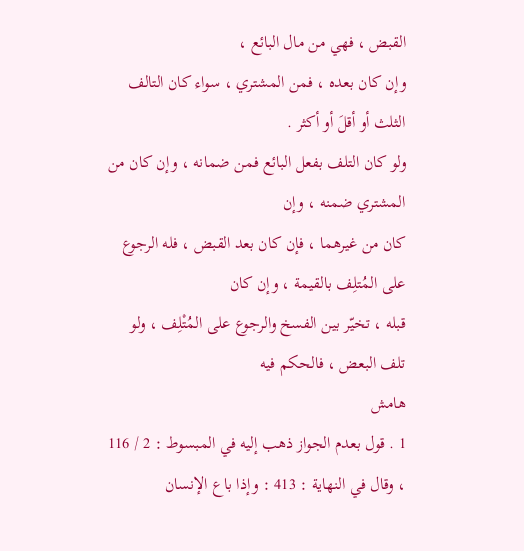القبض ، فهي من مال البائع ،
وإن كان بعده ، فمن المشتري ، سواء كان التالف الثلث أو أقلَ أو أكثر .
ولو كان التلف بفعل البائع فمن ضمانه ، وإن كان من المشتري ضمنه ، وإن
كان من غيرهما ، فإن كان بعد القبض ، فله الرجوع على المُتلِف بالقيمة ، وإن كان
قبله ، تخيّر بين الفسخ والرجوع على المُتْلِف ، ولو تلف البعض ، فالحكم فيه
هامش
1 . قول بعدم الجواز ذهب إليه في المبسوط : 2 / 116 ، وقال في النهاية : 413 : وإذا باع الإنسان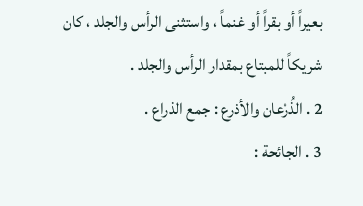بعيراً أو بقراً أو غنماً ، واستثنى الرأس والجلد ، كان شريكاً للمبتاع بمقدار الرأس والجلد .
2 . الذُرْعان والأذرع : جمع الذراع .
3 . الجائحة :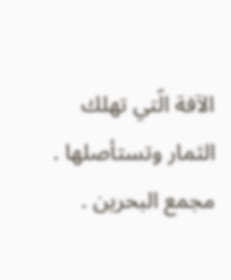الآفة الّتي تهلك الثمار وتستأصلها . مجمع البحرين .